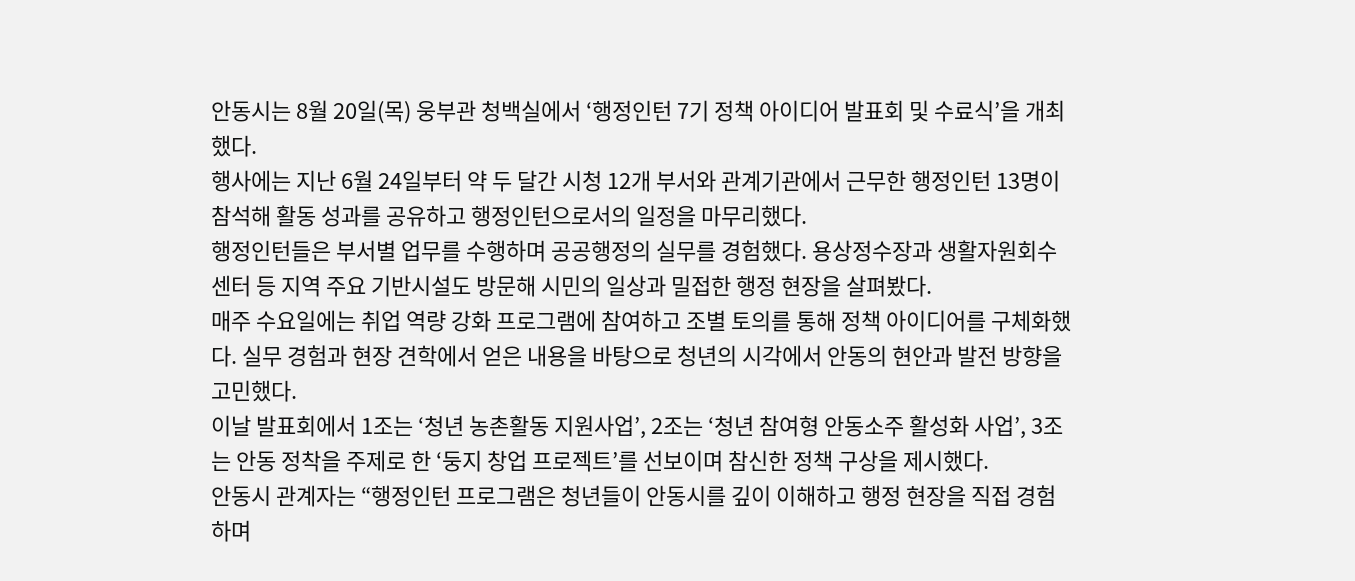안동시는 8월 20일(목) 웅부관 청백실에서 ‘행정인턴 7기 정책 아이디어 발표회 및 수료식’을 개최했다.
행사에는 지난 6월 24일부터 약 두 달간 시청 12개 부서와 관계기관에서 근무한 행정인턴 13명이 참석해 활동 성과를 공유하고 행정인턴으로서의 일정을 마무리했다.
행정인턴들은 부서별 업무를 수행하며 공공행정의 실무를 경험했다. 용상정수장과 생활자원회수센터 등 지역 주요 기반시설도 방문해 시민의 일상과 밀접한 행정 현장을 살펴봤다.
매주 수요일에는 취업 역량 강화 프로그램에 참여하고 조별 토의를 통해 정책 아이디어를 구체화했다. 실무 경험과 현장 견학에서 얻은 내용을 바탕으로 청년의 시각에서 안동의 현안과 발전 방향을 고민했다.
이날 발표회에서 1조는 ‘청년 농촌활동 지원사업’, 2조는 ‘청년 참여형 안동소주 활성화 사업’, 3조는 안동 정착을 주제로 한 ‘둥지 창업 프로젝트’를 선보이며 참신한 정책 구상을 제시했다.
안동시 관계자는 “행정인턴 프로그램은 청년들이 안동시를 깊이 이해하고 행정 현장을 직접 경험하며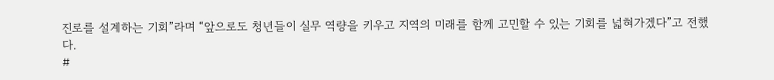진로를 설계하는 기회”라며 “앞으로도 청년들이 실무 역량을 키우고 지역의 미래를 함께 고민할 수 있는 기회를 넓혀가겠다”고 전했다.
#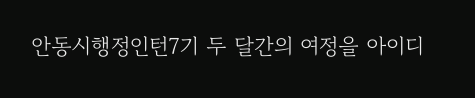안동시행정인턴7기 두 달간의 여정을 아이디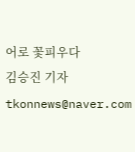어로 꽃피우다
김승진 기자 tkonnews@naver.com